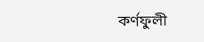কর্ণফুলী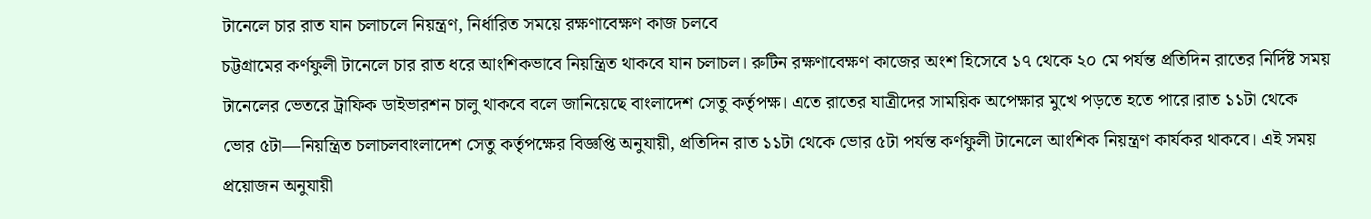টানেলে চার রাত যান চলাচলে নিয়ন্ত্রণ, নির্ধারিত সময়ে রক্ষণাবেক্ষণ কাজ চলবে
চট্টগ্রামের কর্ণফুলী টানেলে চার রাত ধরে আংশিকভাবে নিয়ন্ত্রিত থাকবে যান চলাচল। রুটিন রক্ষণাবেক্ষণ কাজের অংশ হিসেবে ১৭ থেকে ২০ মে পর্যন্ত প্রতিদিন রাতের নির্দিষ্ট সময় টানেলের ভেতরে ট্রাফিক ডাইভারশন চালু থাকবে বলে জানিয়েছে বাংলাদেশ সেতু কর্তৃপক্ষ। এতে রাতের যাত্রীদের সাময়িক অপেক্ষার মুখে পড়তে হতে পারে।রাত ১১টা থেকে ভোর ৫টা—নিয়ন্ত্রিত চলাচলবাংলাদেশ সেতু কর্তৃপক্ষের বিজ্ঞপ্তি অনুযায়ী, প্রতিদিন রাত ১১টা থেকে ভোর ৫টা পর্যন্ত কর্ণফুলী টানেলে আংশিক নিয়ন্ত্রণ কার্যকর থাকবে। এই সময় প্রয়োজন অনুযায়ী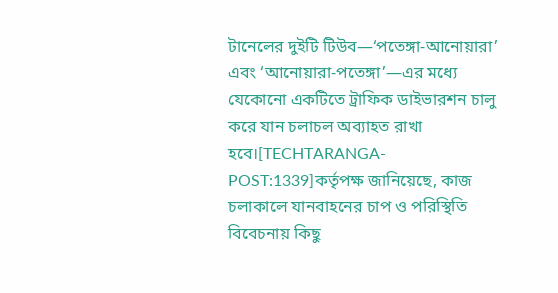টানেলের দুইটি টিউব—‘পতেঙ্গা-আনোয়ারা’ এবং ‘আনোয়ারা-পতেঙ্গা’—এর মধ্যে যেকোনো একটিতে ট্রাফিক ডাইভারশন চালু করে যান চলাচল অব্যাহত রাখা হবে।[TECHTARANGA-POST:1339]কর্তৃপক্ষ জানিয়েছে, কাজ চলাকালে যানবাহনের চাপ ও পরিস্থিতি বিবেচনায় কিছু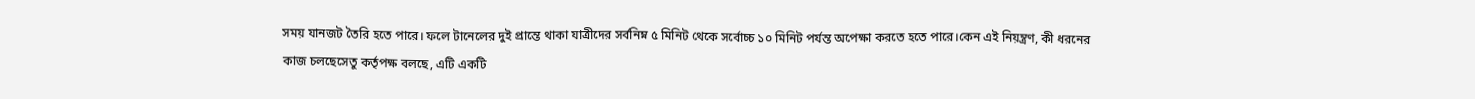সময় যানজট তৈরি হতে পারে। ফলে টানেলের দুই প্রান্তে থাকা যাত্রীদের সর্বনিম্ন ৫ মিনিট থেকে সর্বোচ্চ ১০ মিনিট পর্যন্ত অপেক্ষা করতে হতে পারে।কেন এই নিয়ন্ত্রণ, কী ধরনের কাজ চলছেসেতু কর্তৃপক্ষ বলছে, এটি একটি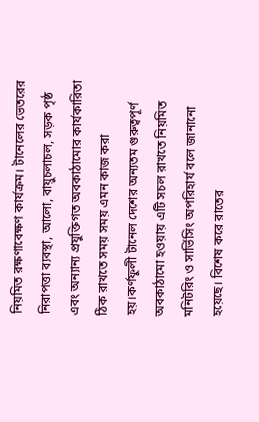নিয়মিত রক্ষণাবেক্ষণ কার্যক্রম। টানেলের ভেতরের নিরাপত্তা ব্যবস্থা, আলো, বায়ুচলাচল, সড়ক পৃষ্ঠ এবং অন্যান্য প্রযুক্তিগত অবকাঠামোর কার্যকারিতা ঠিক রাখতে সময় সময় এমন কাজ করা হয়।কর্ণফুলী টানেল দেশের অন্যতম গুরুত্বপূর্ণ অবকাঠামো হওয়ায় এটি সচল রাখতে নিয়মিত মনিটরিং ও সার্ভিসিং অপরিহার্য বলে জানানো হয়েছে। বিশেষ করে রাতের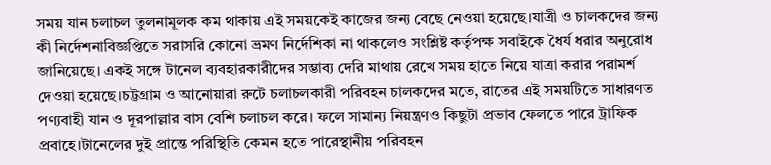সময় যান চলাচল তুলনামূলক কম থাকায় এই সময়কেই কাজের জন্য বেছে নেওয়া হয়েছে।যাত্রী ও চালকদের জন্য কী নির্দেশনাবিজ্ঞপ্তিতে সরাসরি কোনো ভ্রমণ নির্দেশিকা না থাকলেও সংশ্লিষ্ট কর্তৃপক্ষ সবাইকে ধৈর্য ধরার অনুরোধ জানিয়েছে। একই সঙ্গে টানেল ব্যবহারকারীদের সম্ভাব্য দেরি মাথায় রেখে সময় হাতে নিয়ে যাত্রা করার পরামর্শ দেওয়া হয়েছে।চট্টগ্রাম ও আনোয়ারা রুটে চলাচলকারী পরিবহন চালকদের মতে, রাতের এই সময়টিতে সাধারণত পণ্যবাহী যান ও দূরপাল্লার বাস বেশি চলাচল করে। ফলে সামান্য নিয়ন্ত্রণও কিছুটা প্রভাব ফেলতে পারে ট্রাফিক প্রবাহে।টানেলের দুই প্রান্তে পরিস্থিতি কেমন হতে পারেস্থানীয় পরিবহন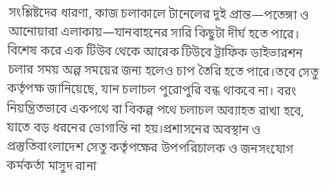সংশ্লিষ্টদের ধারণা, কাজ চলাকালে টানেলের দুই প্রান্ত—পতেঙ্গা ও আনোয়ারা এলাকায়—যানবাহনের সারি কিছুটা দীর্ঘ হতে পারে। বিশেষ করে এক টিউব থেকে আরেক টিউবে ট্রাফিক ডাইভারশন চলার সময় অল্প সময়ের জন্য হলেও চাপ তৈরি হতে পারে।তবে সেতু কর্তৃপক্ষ জানিয়েছে, যান চলাচল পুরোপুরি বন্ধ থাকবে না। বরং নিয়ন্ত্রিতভাবে একপথে বা বিকল্প পথে চলাচল অব্যাহত রাখা হবে, যাতে বড় ধরনের ভোগান্তি না হয়।প্রশাসনের অবস্থান ও প্রস্তুতিবাংলাদেশ সেতু কর্তৃপক্ষের উপপরিচালক ও জনসংযোগ কর্মকর্তা মাসুদ রানা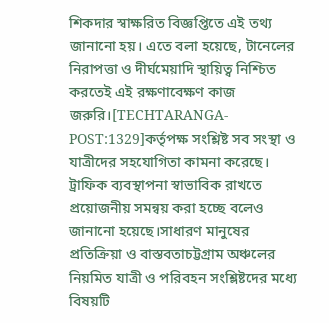শিকদার স্বাক্ষরিত বিজ্ঞপ্তিতে এই তথ্য জানানো হয়। এতে বলা হয়েছে, টানেলের নিরাপত্তা ও দীর্ঘমেয়াদি স্থায়িত্ব নিশ্চিত করতেই এই রক্ষণাবেক্ষণ কাজ জরুরি।[TECHTARANGA-POST:1329]কর্তৃপক্ষ সংশ্লিষ্ট সব সংস্থা ও যাত্রীদের সহযোগিতা কামনা করেছে। ট্রাফিক ব্যবস্থাপনা স্বাভাবিক রাখতে প্রয়োজনীয় সমন্বয় করা হচ্ছে বলেও জানানো হয়েছে।সাধারণ মানুষের প্রতিক্রিয়া ও বাস্তবতাচট্টগ্রাম অঞ্চলের নিয়মিত যাত্রী ও পরিবহন সংশ্লিষ্টদের মধ্যে বিষয়টি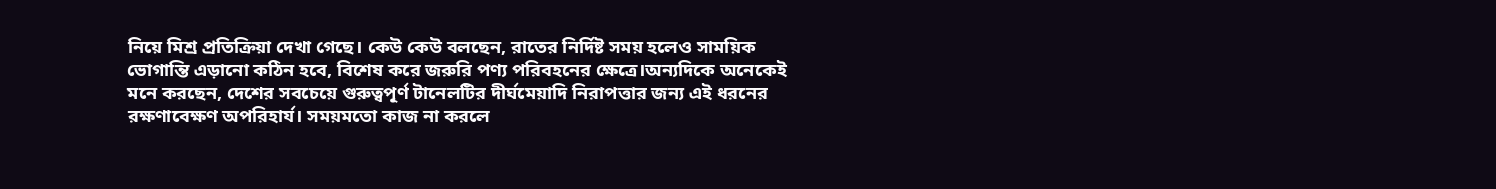নিয়ে মিশ্র প্রতিক্রিয়া দেখা গেছে। কেউ কেউ বলছেন, রাতের নির্দিষ্ট সময় হলেও সাময়িক ভোগান্তি এড়ানো কঠিন হবে, বিশেষ করে জরুরি পণ্য পরিবহনের ক্ষেত্রে।অন্যদিকে অনেকেই মনে করছেন, দেশের সবচেয়ে গুরুত্বপূর্ণ টানেলটির দীর্ঘমেয়াদি নিরাপত্তার জন্য এই ধরনের রক্ষণাবেক্ষণ অপরিহার্য। সময়মতো কাজ না করলে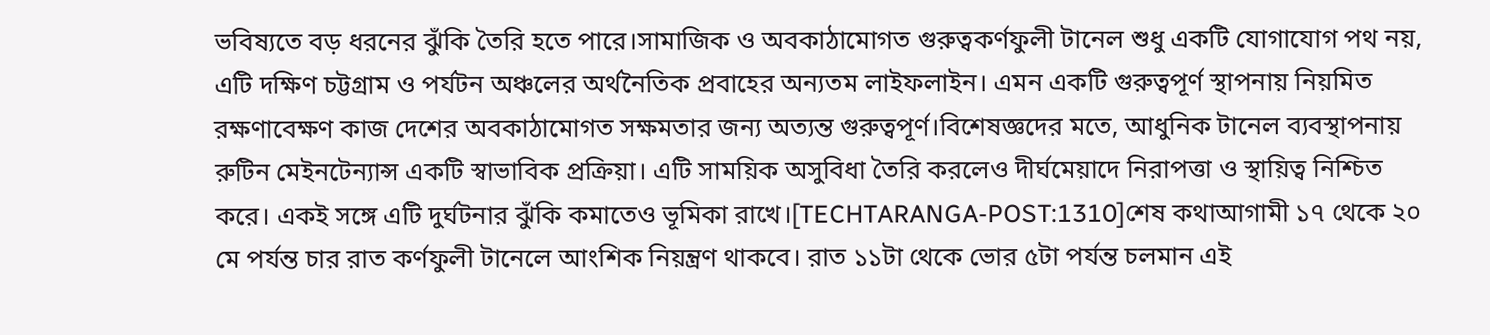ভবিষ্যতে বড় ধরনের ঝুঁকি তৈরি হতে পারে।সামাজিক ও অবকাঠামোগত গুরুত্বকর্ণফুলী টানেল শুধু একটি যোগাযোগ পথ নয়, এটি দক্ষিণ চট্টগ্রাম ও পর্যটন অঞ্চলের অর্থনৈতিক প্রবাহের অন্যতম লাইফলাইন। এমন একটি গুরুত্বপূর্ণ স্থাপনায় নিয়মিত রক্ষণাবেক্ষণ কাজ দেশের অবকাঠামোগত সক্ষমতার জন্য অত্যন্ত গুরুত্বপূর্ণ।বিশেষজ্ঞদের মতে, আধুনিক টানেল ব্যবস্থাপনায় রুটিন মেইনটেন্যান্স একটি স্বাভাবিক প্রক্রিয়া। এটি সাময়িক অসুবিধা তৈরি করলেও দীর্ঘমেয়াদে নিরাপত্তা ও স্থায়িত্ব নিশ্চিত করে। একই সঙ্গে এটি দুর্ঘটনার ঝুঁকি কমাতেও ভূমিকা রাখে।[TECHTARANGA-POST:1310]শেষ কথাআগামী ১৭ থেকে ২০ মে পর্যন্ত চার রাত কর্ণফুলী টানেলে আংশিক নিয়ন্ত্রণ থাকবে। রাত ১১টা থেকে ভোর ৫টা পর্যন্ত চলমান এই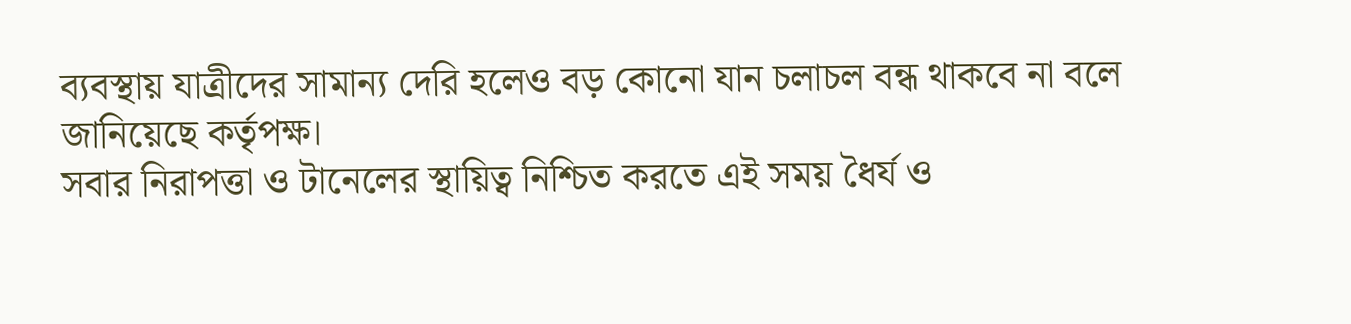ব্যবস্থায় যাত্রীদের সামান্য দেরি হলেও বড় কোনো যান চলাচল বন্ধ থাকবে না বলে জানিয়েছে কর্তৃপক্ষ।
সবার নিরাপত্তা ও টানেলের স্থায়িত্ব নিশ্চিত করতে এই সময় ধৈর্য ও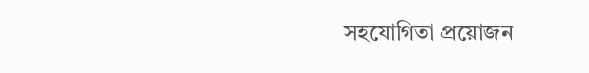সহযোগিতা প্রয়োজন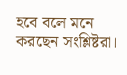হবে বলে মনে করছেন সংশ্লিষ্টরা।